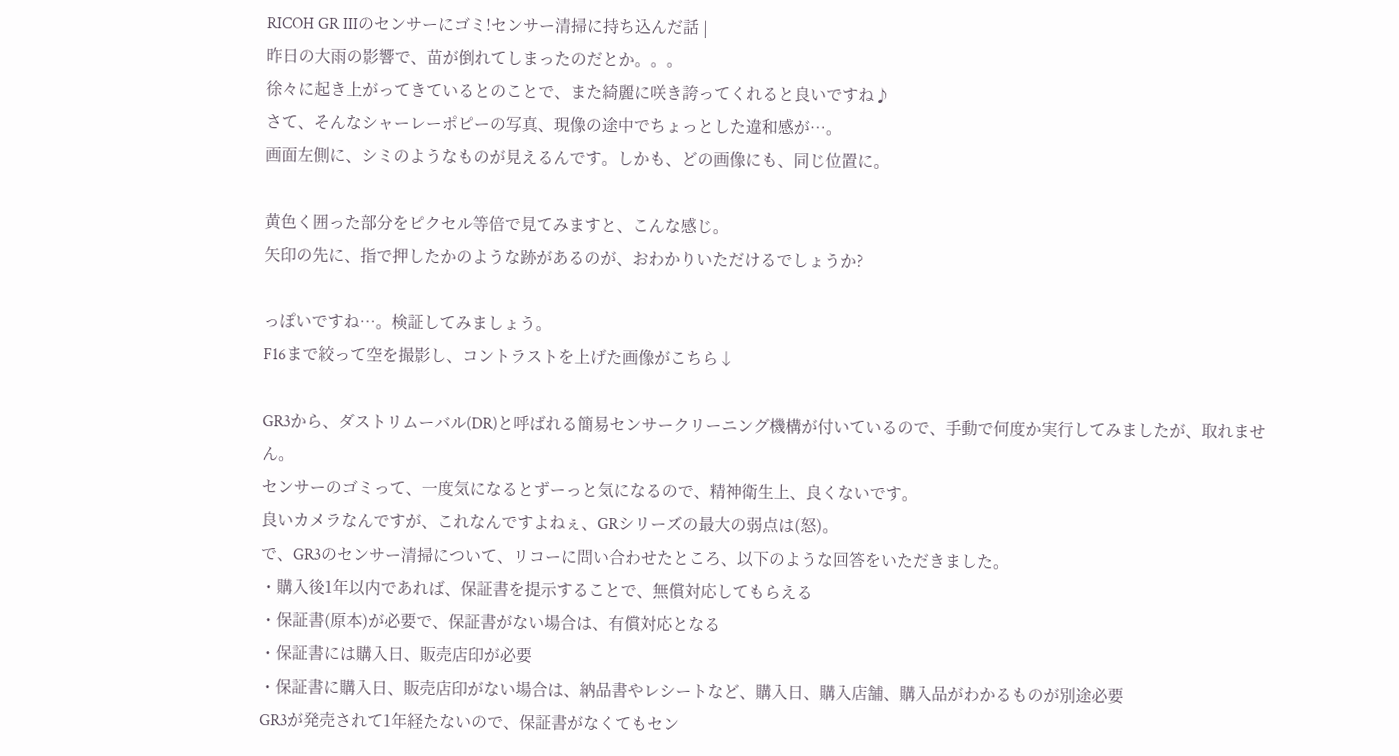RICOH GR IIIのセンサーにゴミ!センサー清掃に持ち込んだ話 |
昨日の大雨の影響で、苗が倒れてしまったのだとか。。。
徐々に起き上がってきているとのことで、また綺麗に咲き誇ってくれると良いですね♪
さて、そんなシャーレーポピーの写真、現像の途中でちょっとした違和感が…。
画面左側に、シミのようなものが見えるんです。しかも、どの画像にも、同じ位置に。

黄色く囲った部分をピクセル等倍で見てみますと、こんな感じ。
矢印の先に、指で押したかのような跡があるのが、おわかりいただけるでしょうか?

っぽいですね…。検証してみましょう。
F16まで絞って空を撮影し、コントラストを上げた画像がこちら↓

GR3から、ダストリムーバル(DR)と呼ばれる簡易センサークリーニング機構が付いているので、手動で何度か実行してみましたが、取れません。
センサーのゴミって、一度気になるとずーっと気になるので、精神衛生上、良くないです。
良いカメラなんですが、これなんですよねぇ、GRシリーズの最大の弱点は(怒)。
で、GR3のセンサー清掃について、リコーに問い合わせたところ、以下のような回答をいただきました。
・購入後1年以内であれば、保証書を提示することで、無償対応してもらえる
・保証書(原本)が必要で、保証書がない場合は、有償対応となる
・保証書には購入日、販売店印が必要
・保証書に購入日、販売店印がない場合は、納品書やレシートなど、購入日、購入店舗、購入品がわかるものが別途必要
GR3が発売されて1年経たないので、保証書がなくてもセン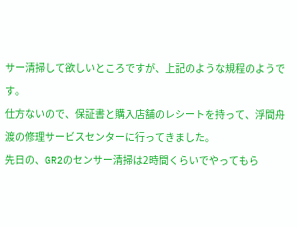サー清掃して欲しいところですが、上記のような規程のようです。
仕方ないので、保証書と購入店舗のレシートを持って、浮間舟渡の修理サービスセンターに行ってきました。
先日の、GR2のセンサー清掃は2時間くらいでやってもら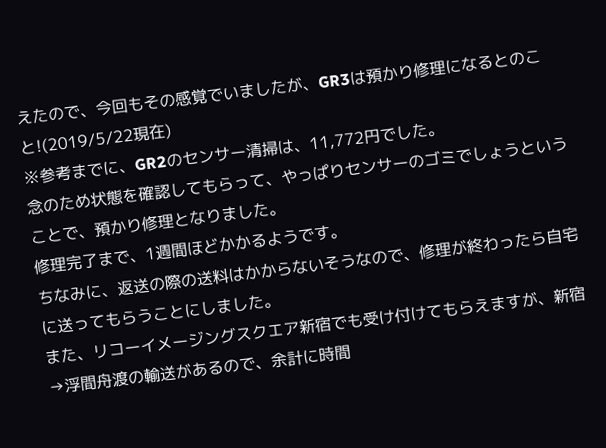えたので、今回もその感覚でいましたが、GR3は預かり修理になるとのこと!(2019/5/22現在)
※参考までに、GR2のセンサー清掃は、11,772円でした。
念のため状態を確認してもらって、やっぱりセンサーのゴミでしょうということで、預かり修理となりました。
修理完了まで、1週間ほどかかるようです。
ちなみに、返送の際の送料はかからないそうなので、修理が終わったら自宅に送ってもらうことにしました。
また、リコーイメージングスクエア新宿でも受け付けてもらえますが、新宿→浮間舟渡の輸送があるので、余計に時間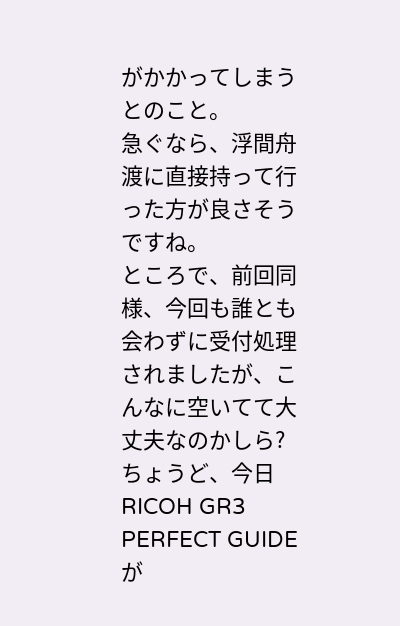がかかってしまうとのこと。
急ぐなら、浮間舟渡に直接持って行った方が良さそうですね。
ところで、前回同様、今回も誰とも会わずに受付処理されましたが、こんなに空いてて大丈夫なのかしら?
ちょうど、今日RICOH GR3 PERFECT GUIDEが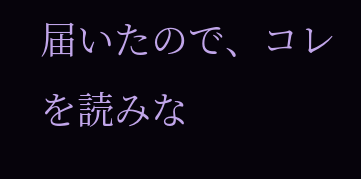届いたので、コレを読みな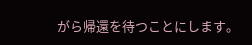がら帰還を待つことにします。